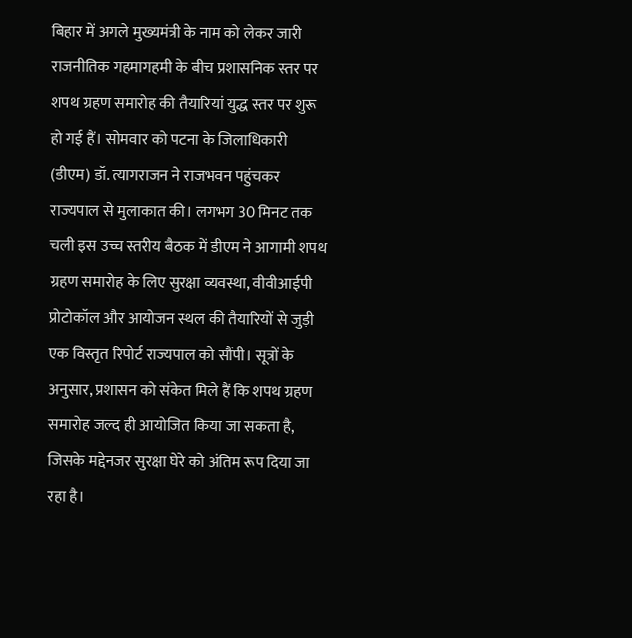बिहार में अगले मुख्यमंत्री के नाम को लेकर जारी राजनीतिक गहमागहमी के बीच प्रशासनिक स्तर पर शपथ ग्रहण समारोह की तैयारियां युद्ध स्तर पर शुरू हो गई हैं। सोमवार को पटना के जिलाधिकारी (डीएम) डॉ. त्यागराजन ने राजभवन पहुंचकर राज्यपाल से मुलाकात की। लगभग 30 मिनट तक चली इस उच्च स्तरीय बैठक में डीएम ने आगामी शपथ ग्रहण समारोह के लिए सुरक्षा व्यवस्था, वीवीआईपी प्रोटोकॉल और आयोजन स्थल की तैयारियों से जुड़ी एक विस्तृत रिपोर्ट राज्यपाल को सौंपी। सूत्रों के अनुसार, प्रशासन को संकेत मिले हैं कि शपथ ग्रहण समारोह जल्द ही आयोजित किया जा सकता है, जिसके मद्देनजर सुरक्षा घेरे को अंतिम रूप दिया जा रहा है।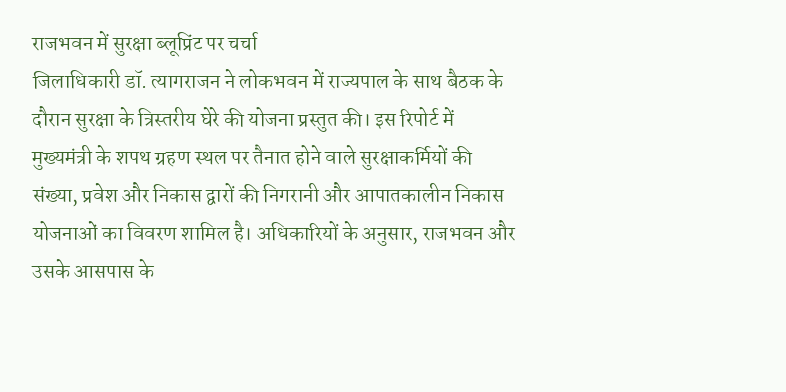राजभवन में सुरक्षा ब्लूप्रिंट पर चर्चा
जिलाधिकारी डॉ. त्यागराजन ने लोकभवन में राज्यपाल के साथ बैठक के दौरान सुरक्षा के त्रिस्तरीय घेरे की योजना प्रस्तुत की। इस रिपोर्ट में मुख्यमंत्री के शपथ ग्रहण स्थल पर तैनात होने वाले सुरक्षाकर्मियों की संख्या, प्रवेश और निकास द्वारों की निगरानी और आपातकालीन निकास योजनाओं का विवरण शामिल है। अधिकारियों के अनुसार, राजभवन और उसके आसपास के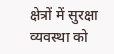क्षेत्रों में सुरक्षा व्यवस्था को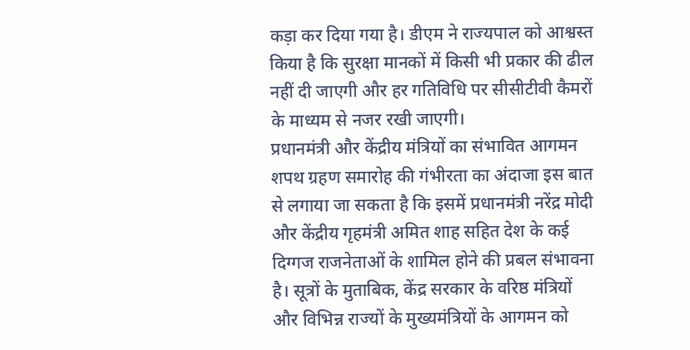कड़ा कर दिया गया है। डीएम ने राज्यपाल को आश्वस्त किया है कि सुरक्षा मानकों में किसी भी प्रकार की ढील नहीं दी जाएगी और हर गतिविधि पर सीसीटीवी कैमरों के माध्यम से नजर रखी जाएगी।
प्रधानमंत्री और केंद्रीय मंत्रियों का संभावित आगमन
शपथ ग्रहण समारोह की गंभीरता का अंदाजा इस बात से लगाया जा सकता है कि इसमें प्रधानमंत्री नरेंद्र मोदी और केंद्रीय गृहमंत्री अमित शाह सहित देश के कई दिग्गज राजनेताओं के शामिल होने की प्रबल संभावना है। सूत्रों के मुताबिक, केंद्र सरकार के वरिष्ठ मंत्रियों और विभिन्न राज्यों के मुख्यमंत्रियों के आगमन को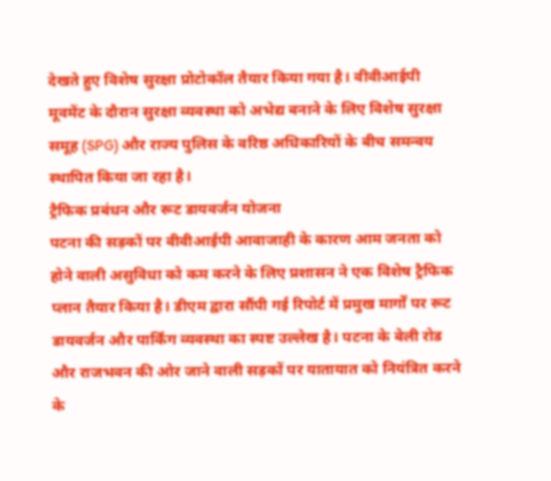देखते हुए विशेष सुरक्षा प्रोटोकॉल तैयार किया गया है। वीवीआईपी मूवमेंट के दौरान सुरक्षा व्यवस्था को अभेद्य बनाने के लिए विशेष सुरक्षा समूह (SPG) और राज्य पुलिस के वरिष्ठ अधिकारियों के बीच समन्वय स्थापित किया जा रहा है।
ट्रैफिक प्रबंधन और रूट डायवर्जन योजना
पटना की सड़कों पर वीवीआईपी आवाजाही के कारण आम जनता को होने वाली असुविधा को कम करने के लिए प्रशासन ने एक विशेष ट्रैफिक प्लान तैयार किया है। डीएम द्वारा सौंपी गई रिपोर्ट में प्रमुख मार्गों पर रूट डायवर्जन और पार्किंग व्यवस्था का स्पष्ट उल्लेख है। पटना के बेली रोड और राजभवन की ओर जाने वाली सड़कों पर यातायात को नियंत्रित करने के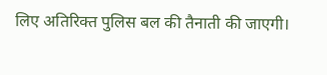लिए अतिरिक्त पुलिस बल की तैनाती की जाएगी।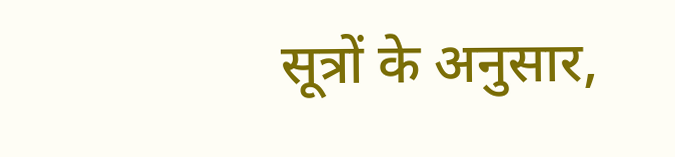सूत्रों के अनुसार,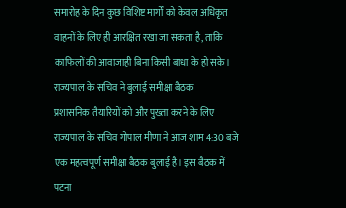समारोह के दिन कुछ विशिष्ट मार्गों को केवल अधिकृत वाहनों के लिए ही आरक्षित रखा जा सकता है, ताकि काफिलों की आवाजाही बिना किसी बाधा के हो सके।
राज्यपाल के सचिव ने बुलाई समीक्षा बैठक
प्रशासनिक तैयारियों को और पुख्ता करने के लिए राज्यपाल के सचिव गोपाल मीणा ने आज शाम 4:30 बजे एक महत्वपूर्ण समीक्षा बैठक बुलाई है। इस बैठक में पटना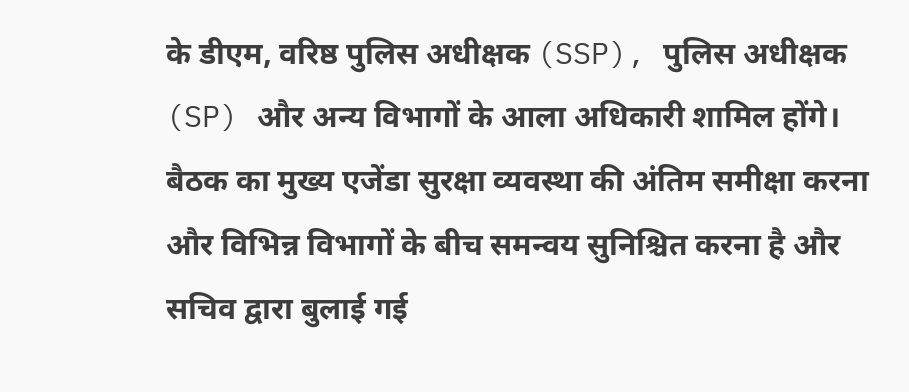के डीएम, वरिष्ठ पुलिस अधीक्षक (SSP), पुलिस अधीक्षक (SP) और अन्य विभागों के आला अधिकारी शामिल होंगे। बैठक का मुख्य एजेंडा सुरक्षा व्यवस्था की अंतिम समीक्षा करना और विभिन्न विभागों के बीच समन्वय सुनिश्चित करना है और सचिव द्वारा बुलाई गई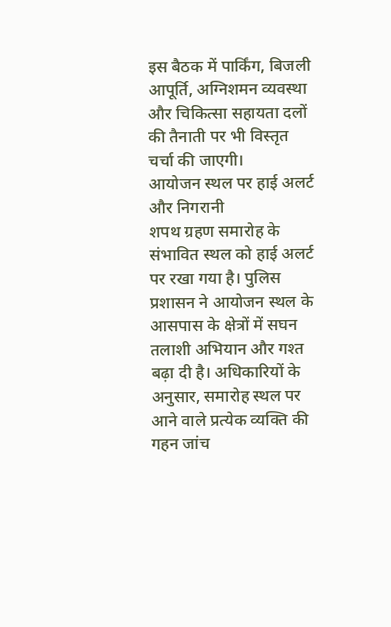इस बैठक में पार्किंग, बिजली आपूर्ति, अग्निशमन व्यवस्था और चिकित्सा सहायता दलों की तैनाती पर भी विस्तृत चर्चा की जाएगी।
आयोजन स्थल पर हाई अलर्ट और निगरानी
शपथ ग्रहण समारोह के संभावित स्थल को हाई अलर्ट पर रखा गया है। पुलिस प्रशासन ने आयोजन स्थल के आसपास के क्षेत्रों में सघन तलाशी अभियान और गश्त बढ़ा दी है। अधिकारियों के अनुसार, समारोह स्थल पर आने वाले प्रत्येक व्यक्ति की गहन जांच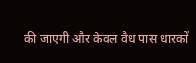की जाएगी और केवल वैध पास धारकों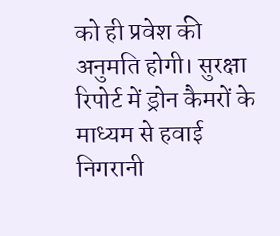को ही प्रवेश की अनुमति होगी। सुरक्षा रिपोर्ट में ड्रोन कैमरों के माध्यम से हवाई निगरानी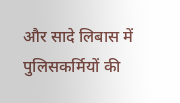और सादे लिबास में पुलिसकर्मियों की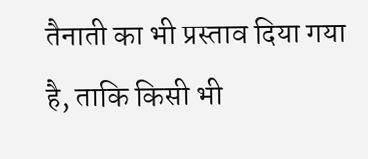तैनाती का भी प्रस्ताव दिया गया है, ताकि किसी भी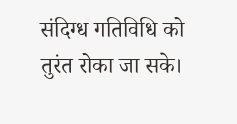संदिग्ध गतिविधि को तुरंत रोका जा सके।